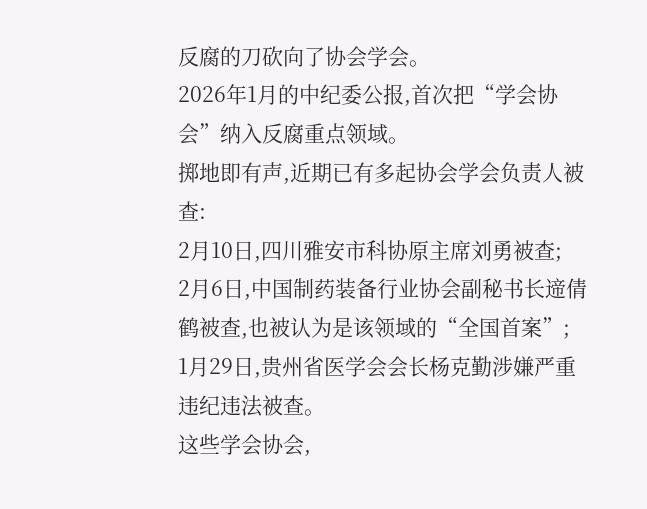反腐的刀砍向了协会学会。
2026年1月的中纪委公报,首次把“学会协会”纳入反腐重点领域。
掷地即有声,近期已有多起协会学会负责人被查:
2月10日,四川雅安市科协原主席刘勇被查;
2月6日,中国制药装备行业协会副秘书长遆倩鹤被查,也被认为是该领域的“全国首案”;
1月29日,贵州省医学会会长杨克勤涉嫌严重违纪违法被查。
这些学会协会,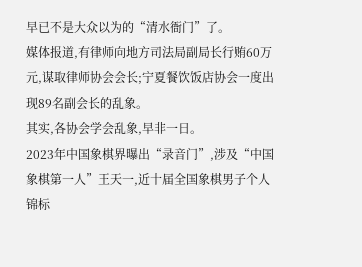早已不是大众以为的“清水衙门”了。
媒体报道,有律师向地方司法局副局长行贿60万元,谋取律师协会会长;宁夏餐饮饭店协会一度出现89名副会长的乱象。
其实,各协会学会乱象,早非一日。
2023年中国象棋界曝出“录音门”,涉及“中国象棋第一人”王天一,近十届全国象棋男子个人锦标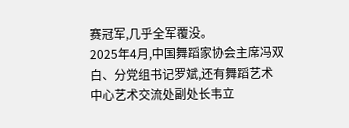赛冠军,几乎全军覆没。
2025年4月,中国舞蹈家协会主席冯双白、分党组书记罗斌,还有舞蹈艺术中心艺术交流处副处长韦立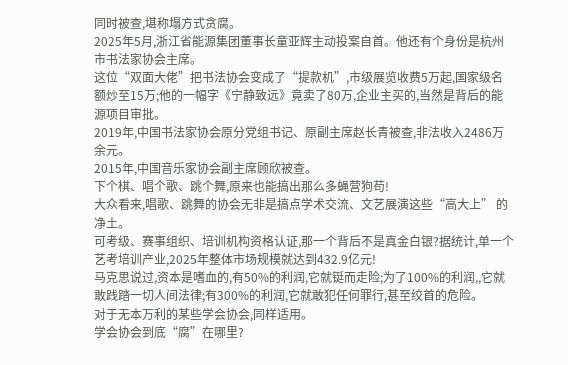同时被查,堪称塌方式贪腐。
2025年5月,浙江省能源集团董事长童亚辉主动投案自首。他还有个身份是杭州市书法家协会主席。
这位“双面大佬”把书法协会变成了“提款机”,市级展览收费5万起,国家级名额炒至15万;他的一幅字《宁静致远》竟卖了80万,企业主买的,当然是背后的能源项目审批。
2019年,中国书法家协会原分党组书记、原副主席赵长青被查,非法收入2486万余元。
2015年,中国音乐家协会副主席顾欣被查。
下个棋、唱个歌、跳个舞,原来也能搞出那么多蝇营狗苟!
大众看来,唱歌、跳舞的协会无非是搞点学术交流、文艺展演这些“高大上” 的净土。
可考级、赛事组织、培训机构资格认证,那一个背后不是真金白银?据统计,单一个艺考培训产业,2025年整体市场规模就达到432.9亿元!
马克思说过,资本是嗜血的,有50%的利润,它就铤而走险;为了100%的利润,,它就敢践踏一切人间法律;有300%的利润,它就敢犯任何罪行,甚至绞首的危险。
对于无本万利的某些学会协会,同样适用。
学会协会到底“腐”在哪里?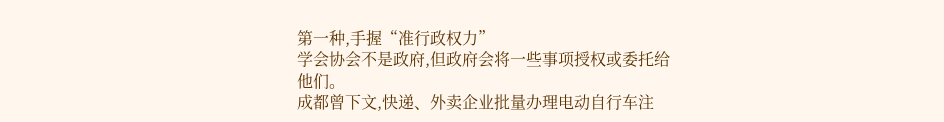第一种,手握“准行政权力”
学会协会不是政府,但政府会将一些事项授权或委托给他们。
成都曾下文,快递、外卖企业批量办理电动自行车注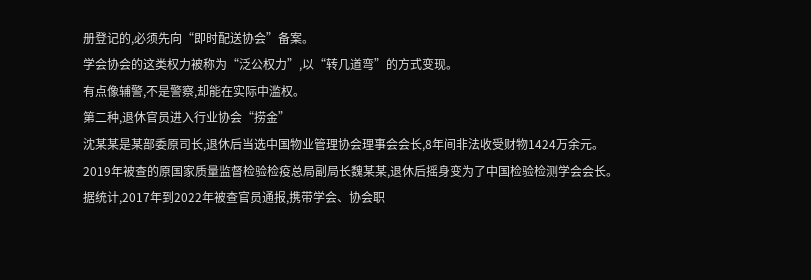册登记的,必须先向“即时配送协会”备案。
学会协会的这类权力被称为“泛公权力”,以“转几道弯”的方式变现。
有点像辅警,不是警察,却能在实际中滥权。
第二种,退休官员进入行业协会“捞金”
沈某某是某部委原司长,退休后当选中国物业管理协会理事会会长,8年间非法收受财物1424万余元。
2019年被查的原国家质量监督检验检疫总局副局长魏某某,退休后摇身变为了中国检验检测学会会长。
据统计,2017年到2022年被查官员通报,携带学会、协会职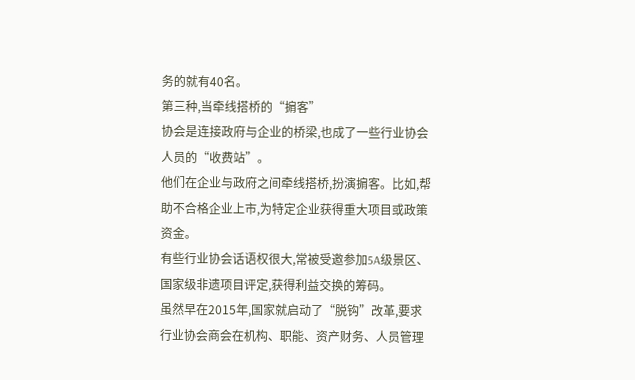务的就有40名。
第三种,当牵线搭桥的“掮客”
协会是连接政府与企业的桥梁,也成了一些行业协会人员的“收费站”。
他们在企业与政府之间牵线搭桥,扮演掮客。比如,帮助不合格企业上市,为特定企业获得重大项目或政策资金。
有些行业协会话语权很大,常被受邀参加5A级景区、国家级非遗项目评定,获得利益交换的筹码。
虽然早在2015年,国家就启动了“脱钩”改革,要求行业协会商会在机构、职能、资产财务、人员管理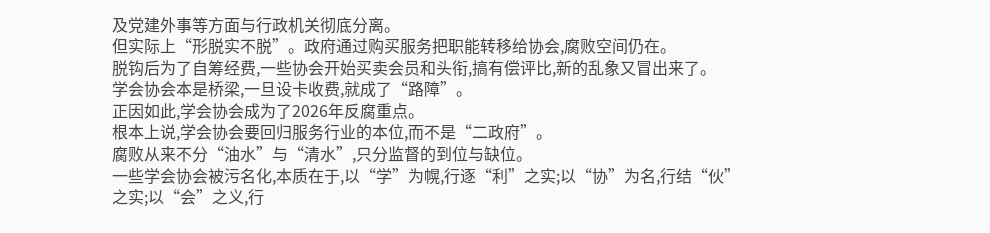及党建外事等方面与行政机关彻底分离。
但实际上“形脱实不脱”。政府通过购买服务把职能转移给协会,腐败空间仍在。
脱钩后为了自筹经费,一些协会开始买卖会员和头衔,搞有偿评比,新的乱象又冒出来了。
学会协会本是桥梁,一旦设卡收费,就成了“路障”。
正因如此,学会协会成为了2026年反腐重点。
根本上说,学会协会要回归服务行业的本位,而不是“二政府”。
腐败从来不分“油水”与“清水”,只分监督的到位与缺位。
一些学会协会被污名化,本质在于,以“学”为幌,行逐“利”之实;以“协”为名,行结“伙”之实;以“会”之义,行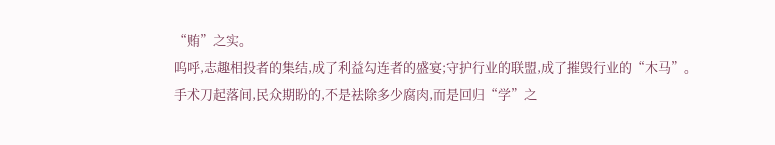“贿”之实。
呜呼,志趣相投者的集结,成了利益勾连者的盛宴;守护行业的联盟,成了摧毁行业的“木马”。
手术刀起落间,民众期盼的,不是祛除多少腐肉,而是回归“学”之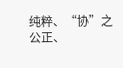纯粹、“协”之公正、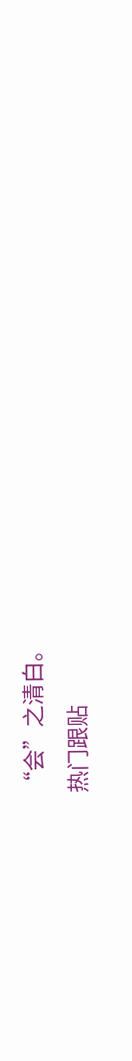“会”之清白。
热门跟贴